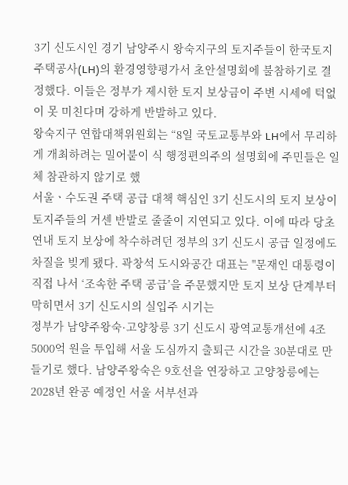3기 신도시인 경기 남양주시 왕숙지구의 토지주들이 한국토지주택공사(LH)의 환경영향평가서 초안설명회에 불참하기로 결정했다. 이들은 정부가 제시한 토지 보상금이 주변 시세에 턱없이 못 미친다며 강하게 반발하고 있다.
왕숙지구 연합대책위원회는 “8일 국토교통부와 LH에서 무리하게 개최하려는 밀어붙이 식 행정편의주의 설명회에 주민들은 일체 참관하지 않기로 했
서울ㆍ수도권 주택 공급 대책 핵심인 3기 신도시의 토지 보상이 토지주들의 거센 반발로 줄줄이 지연되고 있다. 이에 따라 당초 연내 토지 보상에 착수하려던 정부의 3기 신도시 공급 일정에도 차질을 빚게 됐다. 곽창석 도시와공간 대표는 "문재인 대통령이 직접 나서 ‘조속한 주택 공급’을 주문했지만 토지 보상 단계부터 막히면서 3기 신도시의 실입주 시기는
정부가 남양주왕숙·고양창릉 3기 신도시 광역교통개선에 4조5000억 원을 투입해 서울 도심까지 출퇴근 시간을 30분대로 만들기로 했다. 남양주왕숙은 9호선을 연장하고 고양창릉에는 2028년 완공 예정인 서울 서부선과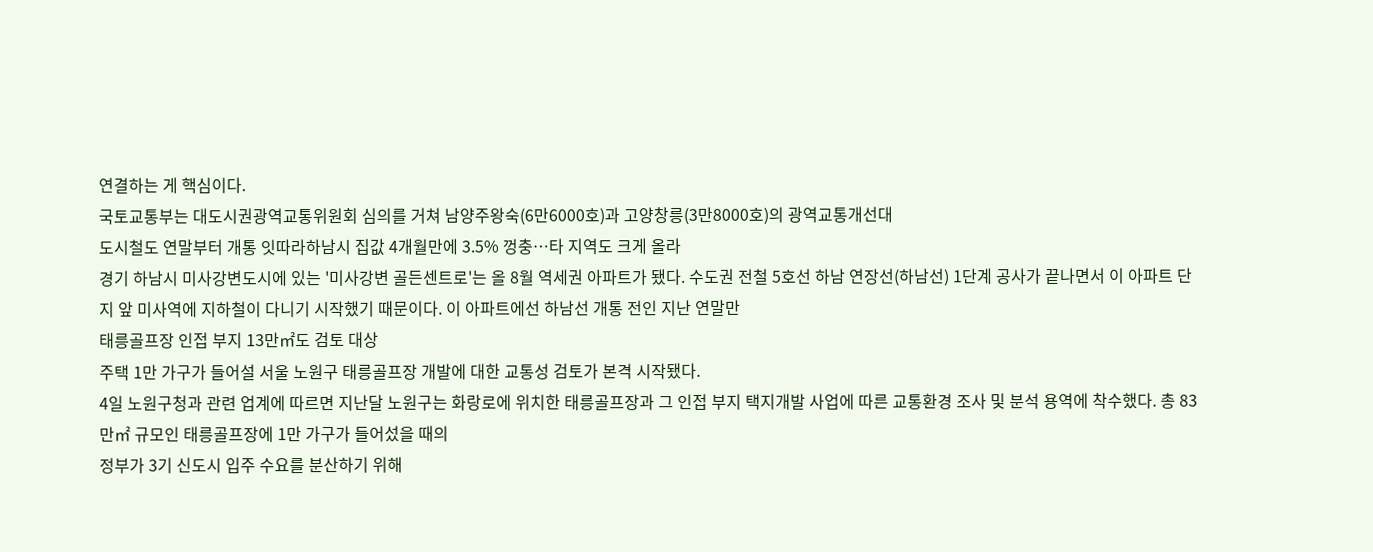연결하는 게 핵심이다.
국토교통부는 대도시권광역교통위원회 심의를 거쳐 남양주왕숙(6만6000호)과 고양창릉(3만8000호)의 광역교통개선대
도시철도 연말부터 개통 잇따라하남시 집값 4개월만에 3.5% 껑충…타 지역도 크게 올라
경기 하남시 미사강변도시에 있는 '미사강변 골든센트로'는 올 8월 역세권 아파트가 됐다. 수도권 전철 5호선 하남 연장선(하남선) 1단계 공사가 끝나면서 이 아파트 단지 앞 미사역에 지하철이 다니기 시작했기 때문이다. 이 아파트에선 하남선 개통 전인 지난 연말만
태릉골프장 인접 부지 13만㎡도 검토 대상
주택 1만 가구가 들어설 서울 노원구 태릉골프장 개발에 대한 교통성 검토가 본격 시작됐다.
4일 노원구청과 관련 업계에 따르면 지난달 노원구는 화랑로에 위치한 태릉골프장과 그 인접 부지 택지개발 사업에 따른 교통환경 조사 및 분석 용역에 착수했다. 총 83만㎡ 규모인 태릉골프장에 1만 가구가 들어섰을 때의
정부가 3기 신도시 입주 수요를 분산하기 위해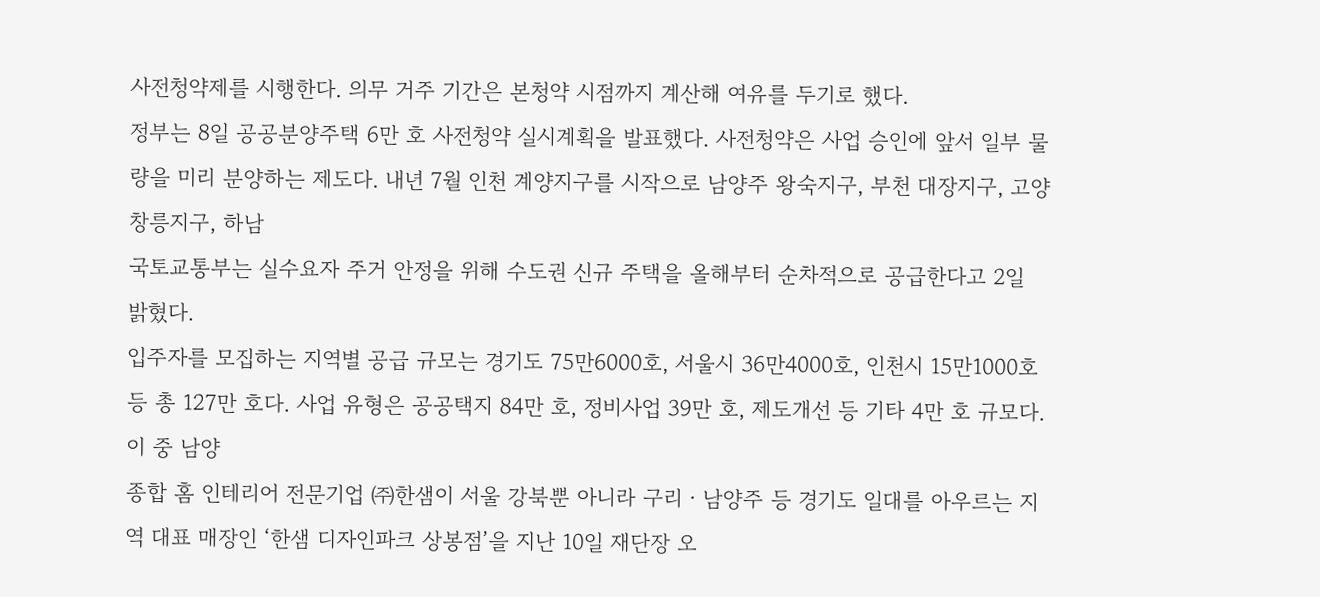사전청약제를 시행한다. 의무 거주 기간은 본청약 시점까지 계산해 여유를 두기로 했다.
정부는 8일 공공분양주택 6만 호 사전청약 실시계획을 발표했다. 사전청약은 사업 승인에 앞서 일부 물량을 미리 분양하는 제도다. 내년 7월 인천 계양지구를 시작으로 남양주 왕숙지구, 부천 대장지구, 고양 창릉지구, 하남
국토교통부는 실수요자 주거 안정을 위해 수도권 신규 주택을 올해부터 순차적으로 공급한다고 2일 밝혔다.
입주자를 모집하는 지역별 공급 규모는 경기도 75만6000호, 서울시 36만4000호, 인천시 15만1000호 등 총 127만 호다. 사업 유형은 공공택지 84만 호, 정비사업 39만 호, 제도개선 등 기타 4만 호 규모다.
이 중 남양
종합 홈 인테리어 전문기업 ㈜한샘이 서울 강북뿐 아니라 구리ㆍ남양주 등 경기도 일대를 아우르는 지역 대표 매장인 ‘한샘 디자인파크 상봉점’을 지난 10일 재단장 오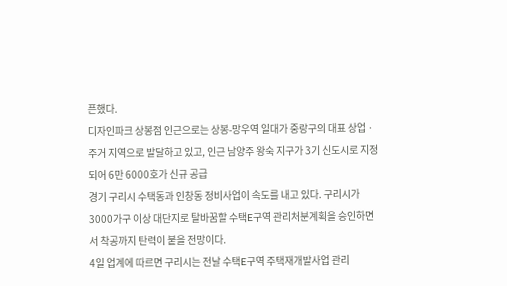픈했다.
디자인파크 상봉점 인근으로는 상봉-망우역 일대가 중랑구의 대표 상업ㆍ주거 지역으로 발달하고 있고, 인근 남양주 왕숙 지구가 3기 신도시로 지정되어 6만 6000호가 신규 공급
경기 구리시 수택동과 인창동 정비사업이 속도를 내고 있다. 구리시가 3000가구 이상 대단지로 탈바꿈할 수택E구역 관리처분계획을 승인하면서 착공까지 탄력이 붙을 전망이다.
4일 업계에 따르면 구리시는 전날 수택E구역 주택재개발사업 관리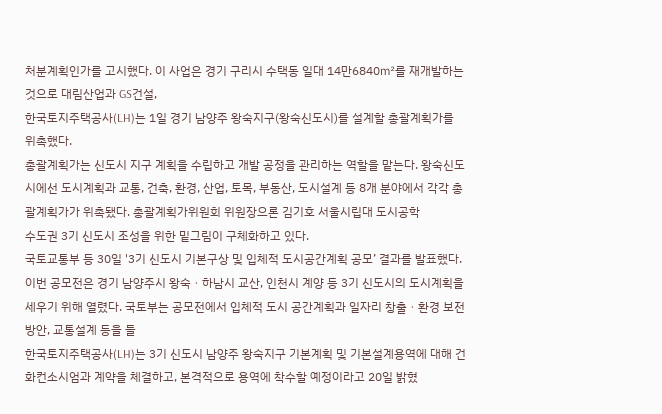처분계획인가를 고시했다. 이 사업은 경기 구리시 수택동 일대 14만6840㎡를 재개발하는 것으로 대림산업과 GS건설,
한국토지주택공사(LH)는 1일 경기 남양주 왕숙지구(왕숙신도시)를 설계할 총괄계획가를 위촉했다.
총괄계획가는 신도시 지구 계획을 수립하고 개발 공정을 관리하는 역할을 맡는다. 왕숙신도시에선 도시계획과 교통, 건축, 환경, 산업, 토목, 부동산, 도시설계 등 8개 분야에서 각각 총괄계획가가 위촉됐다. 총괄계획가위원회 위원장으론 김기호 서울시립대 도시공학
수도권 3기 신도시 조성을 위한 밑그림이 구체화하고 있다.
국토교통부 등 30일 '3기 신도시 기본구상 및 입체적 도시공간계획 공모’ 결과를 발표했다. 이번 공모전은 경기 남양주시 왕숙ㆍ하남시 교산, 인천시 계양 등 3기 신도시의 도시계획을 세우기 위해 열렸다. 국토부는 공모전에서 입체적 도시 공간계획과 일자리 창출ㆍ환경 보전 방안, 교통설계 등을 들
한국토지주택공사(LH)는 3기 신도시 남양주 왕숙지구 기본계획 및 기본설계용역에 대해 건화컨소시엄과 계약을 체결하고, 본격적으로 용역에 착수할 예정이라고 20일 밝혔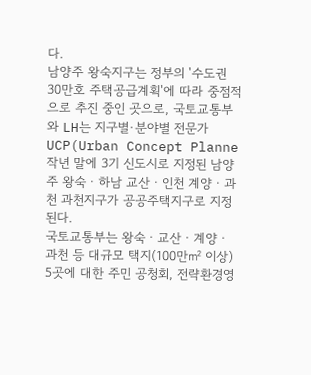다.
남양주 왕숙지구는 정부의 '수도권 30만호 주택공급계획'에 따라 중점적으로 추진 중인 곳으로, 국토교통부와 LH는 지구별·분야별 전문가 UCP(Urban Concept Planne
작년 말에 3기 신도시로 지정된 남양주 왕숙ㆍ하남 교산ㆍ인천 계양ㆍ과천 과천지구가 공공주택지구로 지정된다.
국토교통부는 왕숙ㆍ교산ㆍ계양ㆍ과천 등 대규모 택지(100만㎡ 이상) 5곳에 대한 주민 공청회, 전략환경영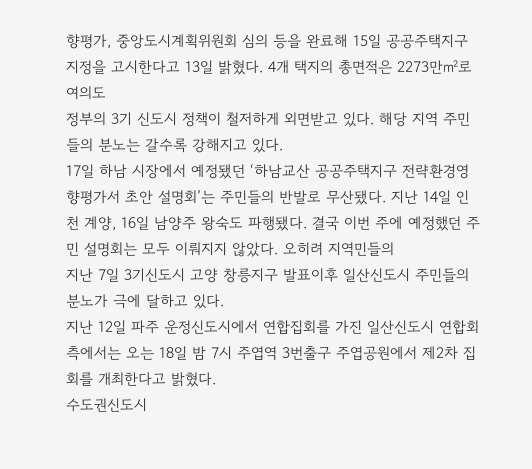향평가, 중앙도시계획위원회 심의 등을 완료해 15일 공공주택지구 지정을 고시한다고 13일 밝혔다. 4개 택지의 총면적은 2273만㎡로 여의도
정부의 3기 신도시 정책이 철저하게 외면받고 있다. 해당 지역 주민들의 분노는 갈수록 강해지고 있다.
17일 하남 시장에서 예정됐던 ‘하남교산 공공주택지구 전략환경영향평가서 초안 설명회’는 주민들의 반발로 무산됐다. 지난 14일 인천 계양, 16일 남양주 왕숙도 파행됐다. 결국 이번 주에 예정했던 주민 설명회는 모두 이뤄지지 않았다. 오히려 지역민들의
지난 7일 3기신도시 고양 창릉지구 발표이후 일산신도시 주민들의 분노가 극에 달하고 있다.
지난 12일 파주 운정신도시에서 연합집회를 가진 일산신도시 연합회 측에서는 오는 18일 밤 7시 주엽역 3번출구 주엽공원에서 제2차 집회를 개최한다고 밝혔다.
수도권신도시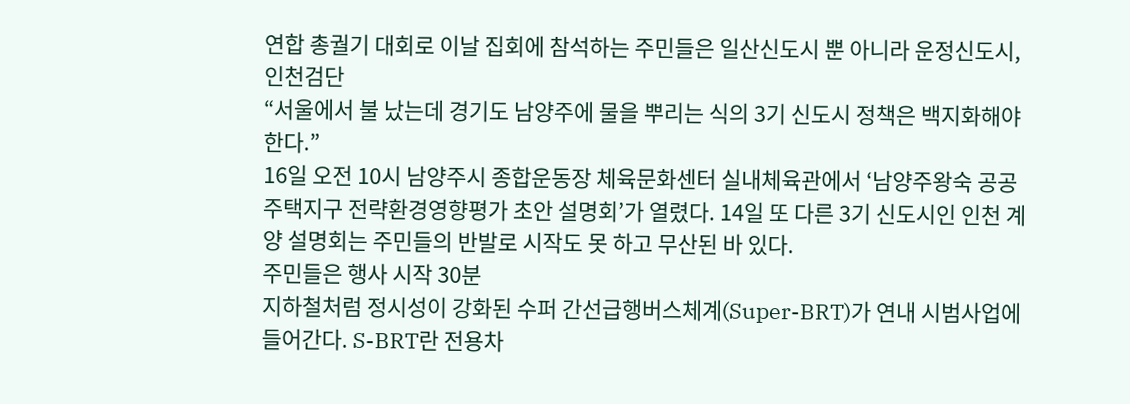연합 총궐기 대회로 이날 집회에 참석하는 주민들은 일산신도시 뿐 아니라 운정신도시, 인천검단
“서울에서 불 났는데 경기도 남양주에 물을 뿌리는 식의 3기 신도시 정책은 백지화해야 한다.”
16일 오전 10시 남양주시 종합운동장 체육문화센터 실내체육관에서 ‘남양주왕숙 공공주택지구 전략환경영향평가 초안 설명회’가 열렸다. 14일 또 다른 3기 신도시인 인천 계양 설명회는 주민들의 반발로 시작도 못 하고 무산된 바 있다.
주민들은 행사 시작 30분
지하철처럼 정시성이 강화된 수퍼 간선급행버스체계(Super-BRT)가 연내 시범사업에 들어간다. S-BRT란 전용차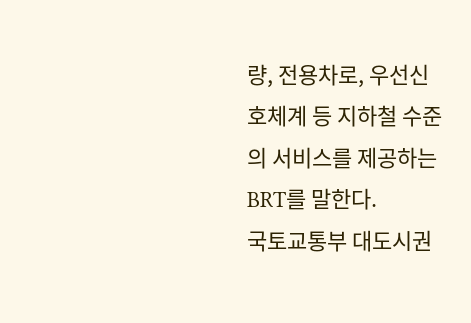량, 전용차로, 우선신호체계 등 지하철 수준의 서비스를 제공하는 BRT를 말한다.
국토교통부 대도시권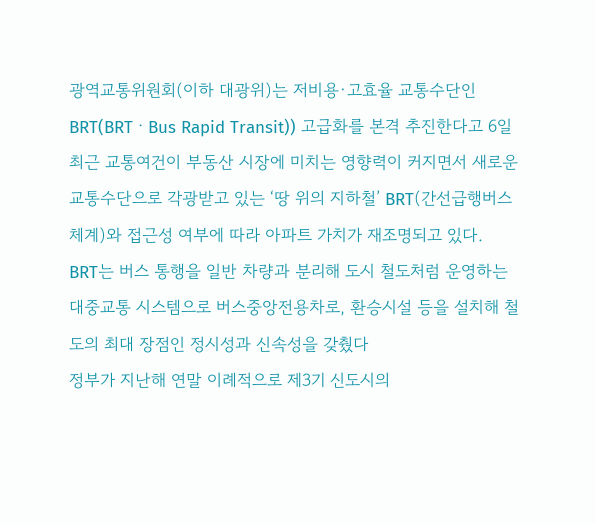광역교통위원회(이하 대광위)는 저비용·고효율 교통수단인 BRT(BRTㆍBus Rapid Transit)) 고급화를 본격 추진한다고 6일
최근 교통여건이 부동산 시장에 미치는 영향력이 커지면서 새로운 교통수단으로 각광받고 있는 ‘땅 위의 지하철’ BRT(간선급행버스체계)와 접근성 여부에 따라 아파트 가치가 재조명되고 있다.
BRT는 버스 통행을 일반 차량과 분리해 도시 철도처럼 운영하는 대중교통 시스템으로 버스중앙전용차로, 환승시설 등을 설치해 철도의 최대 장점인 정시성과 신속성을 갖췄다
정부가 지난해 연말 이례적으로 제3기 신도시의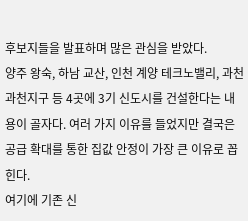후보지들을 발표하며 많은 관심을 받았다.
양주 왕숙, 하남 교산, 인천 계양 테크노밸리, 과천 과천지구 등 4곳에 3기 신도시를 건설한다는 내용이 골자다. 여러 가지 이유를 들었지만 결국은 공급 확대를 통한 집값 안정이 가장 큰 이유로 꼽힌다.
여기에 기존 신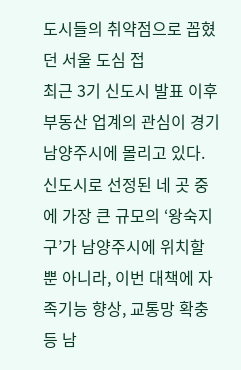도시들의 취약점으로 꼽혔던 서울 도심 접
최근 3기 신도시 발표 이후 부동산 업계의 관심이 경기 남양주시에 몰리고 있다. 신도시로 선정된 네 곳 중에 가장 큰 규모의 ‘왕숙지구’가 남양주시에 위치할 뿐 아니라, 이번 대책에 자족기능 향상, 교통망 확충 등 남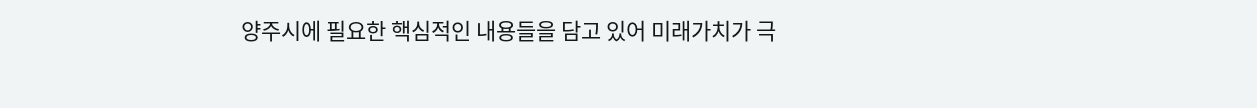양주시에 필요한 핵심적인 내용들을 담고 있어 미래가치가 극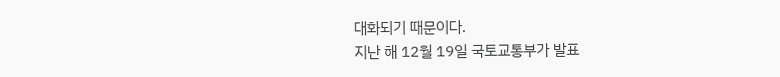대화되기 때문이다.
지난 해 12월 19일 국토교통부가 발표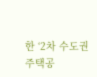한 ‘2차 수도권 주택공